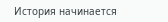История начинается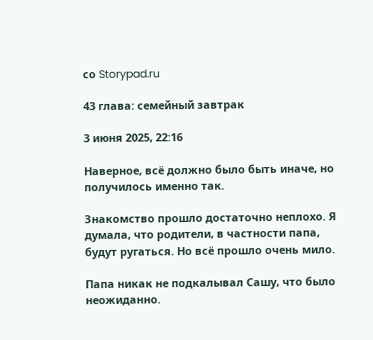со Storypad.ru

43 глава: семейный завтрак

3 июня 2025, 22:16

Наверное, всё должно было быть иначе, но получилось именно так.

Знакомство прошло достаточно неплохо. Я думала, что родители, в частности папа, будут ругаться. Но всё прошло очень мило.

Папа никак не подкалывал Сашу, что было неожиданно.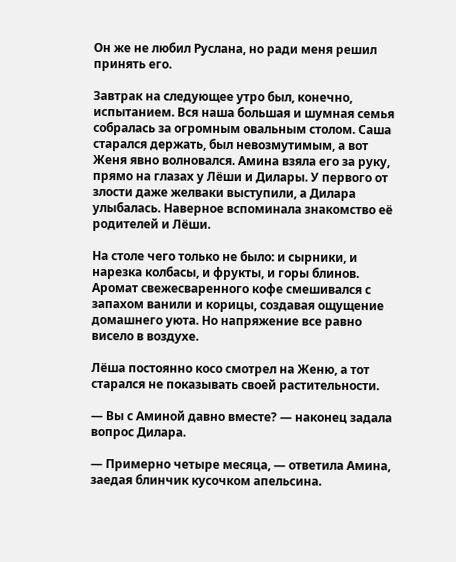Он же не любил Руслана, но ради меня решил принять его.

Завтрак на следующее утро был, конечно, испытанием. Вся наша большая и шумная семья собралась за огромным овальным столом. Саша старался держать, был невозмутимым, а вот Женя явно волновался. Амина взяла его за руку, прямо на глазах у Лёши и Дилары. У первого от злости даже желваки выступили, а Дилара улыбалась. Наверное вспоминала знакомство её родителей и Лёши.

На столе чего только не было: и сырники, и нарезка колбасы, и фрукты, и горы блинов. Аромат свежесваренного кофе смешивался с запахом ванили и корицы, создавая ощущение домашнего уюта. Но напряжение все равно висело в воздухе.

Лёша постоянно косо смотрел на Женю, а тот старался не показывать своей растительности.

— Вы с Аминой давно вместе? — наконец задала вопрос Дилара.

— Примерно четыре месяца, — ответила Амина, заедая блинчик кусочком апельсина.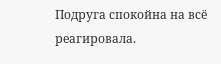Подруга спокойна на всё реагировала.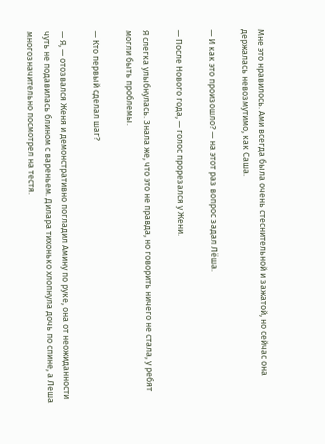Мне это нравилось. Ами всегда была очень стеснительной и зажатой, но сейчас она держалась невозмутимо, как Саша.

— И как это произошло? — на этот раз вопрос задал Лёша.

— После Нового года, — голос прорезался у Жени.

Я слегка улыбнулась. Знала же, что это не правда, но говорить ничего не стала, у ребят могли быть проблемы.

— Кто первый сделал шаг?

— Я, — отозвался Женя и демонстративно погладил Амину по руке, она от неожиданности чуть не подавилась блином с вареньем. Дилара тихонько хлопнула дочь по спине, а Леша многозначительно посмотрел на тестя.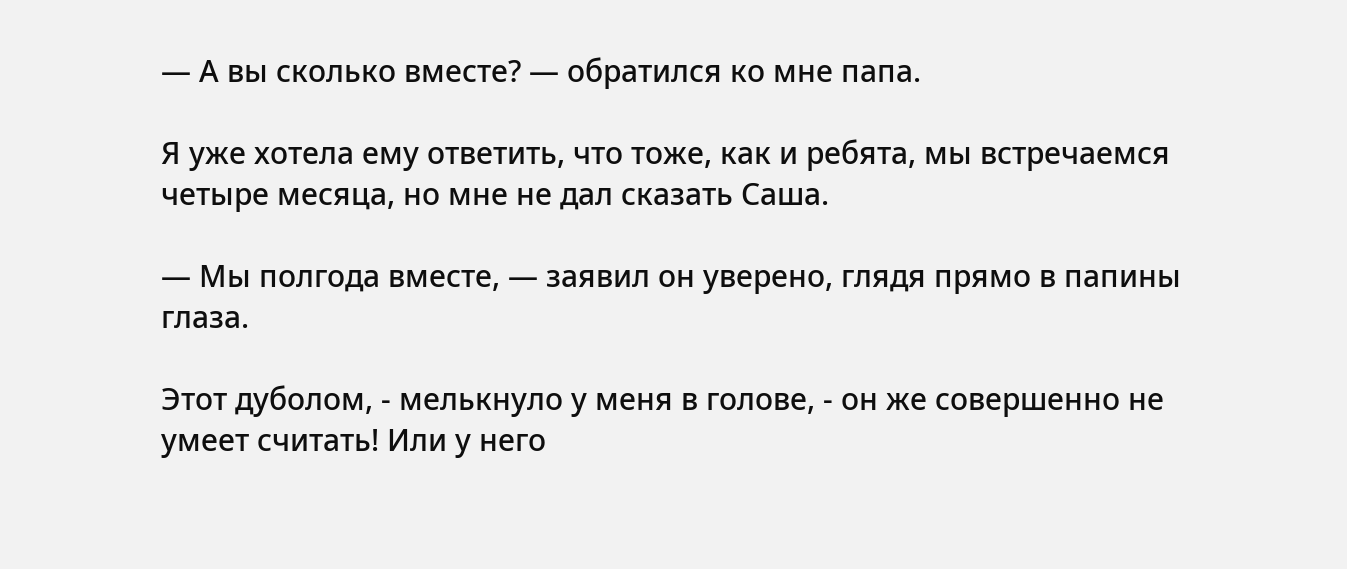— А вы сколько вместе? — обратился ко мне папа.

Я уже хотела ему ответить, что тоже, как и ребята, мы встречаемся четыре месяца, но мне не дал сказать Саша.

— Мы полгода вместе, — заявил он уверено, глядя прямо в папины глаза.

Этот дуболом, - мелькнуло у меня в голове, - он же совершенно не умеет считать! Или у него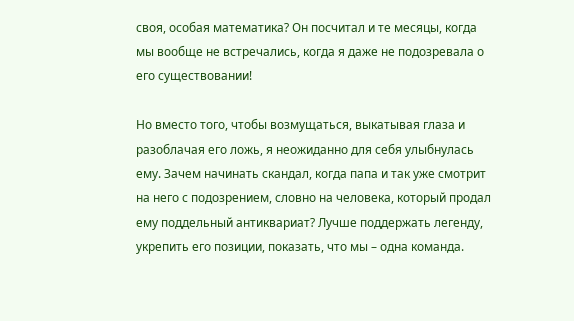своя, особая математика? Он посчитал и те месяцы, когда мы вообще не встречались, когда я даже не подозревала о его существовании!

Но вместо того, чтобы возмущаться, выкатывая глаза и разоблачая его ложь, я неожиданно для себя улыбнулась ему. Зачем начинать скандал, когда папа и так уже смотрит на него с подозрением, словно на человека, который продал ему поддельный антиквариат? Лучше поддержать легенду, укрепить его позиции, показать, что мы – одна команда.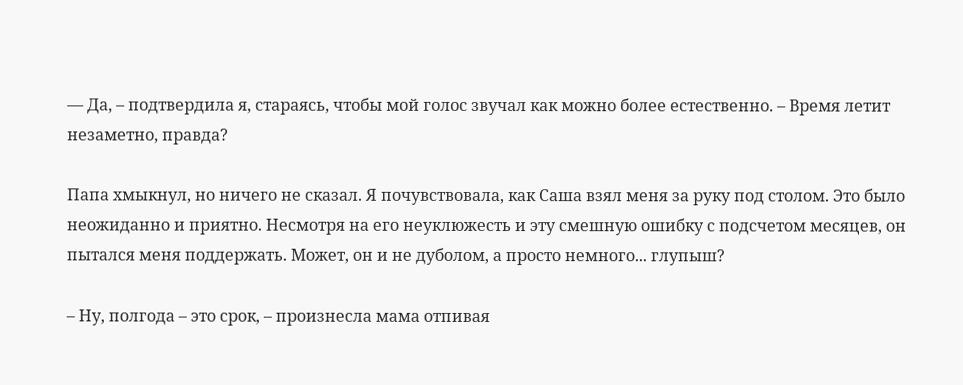— Да, – подтвердила я, стараясь, чтобы мой голос звучал как можно более естественно. – Время летит незаметно, правда?

Папа хмыкнул, но ничего не сказал. Я почувствовала, как Саша взял меня за руку под столом. Это было неожиданно и приятно. Несмотря на его неуклюжесть и эту смешную ошибку с подсчетом месяцев, он пытался меня поддержать. Может, он и не дуболом, а просто немного... глупыш?

– Ну, полгода – это срок, – произнесла мама отпивая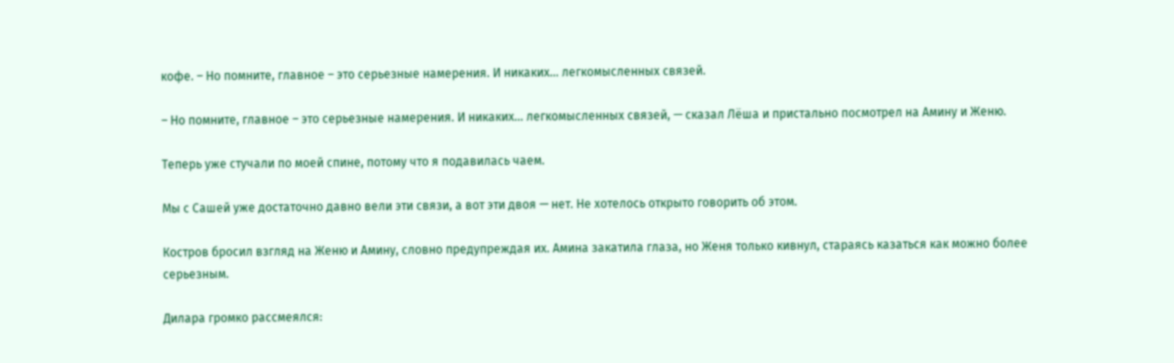кофе. – Но помните, главное – это серьезные намерения. И никаких... легкомысленных связей.

– Но помните, главное – это серьезные намерения. И никаких... легкомысленных связей, — сказал Лёша и пристально посмотрел на Амину и Женю.

Теперь уже стучали по моей спине, потому что я подавилась чаем.

Мы с Сашей уже достаточно давно вели эти связи, а вот эти двоя — нет. Не хотелось открыто говорить об этом.

Костров бросил взгляд на Женю и Амину, словно предупреждая их. Амина закатила глаза, но Женя только кивнул, стараясь казаться как можно более серьезным.

Дилара громко рассмеялся: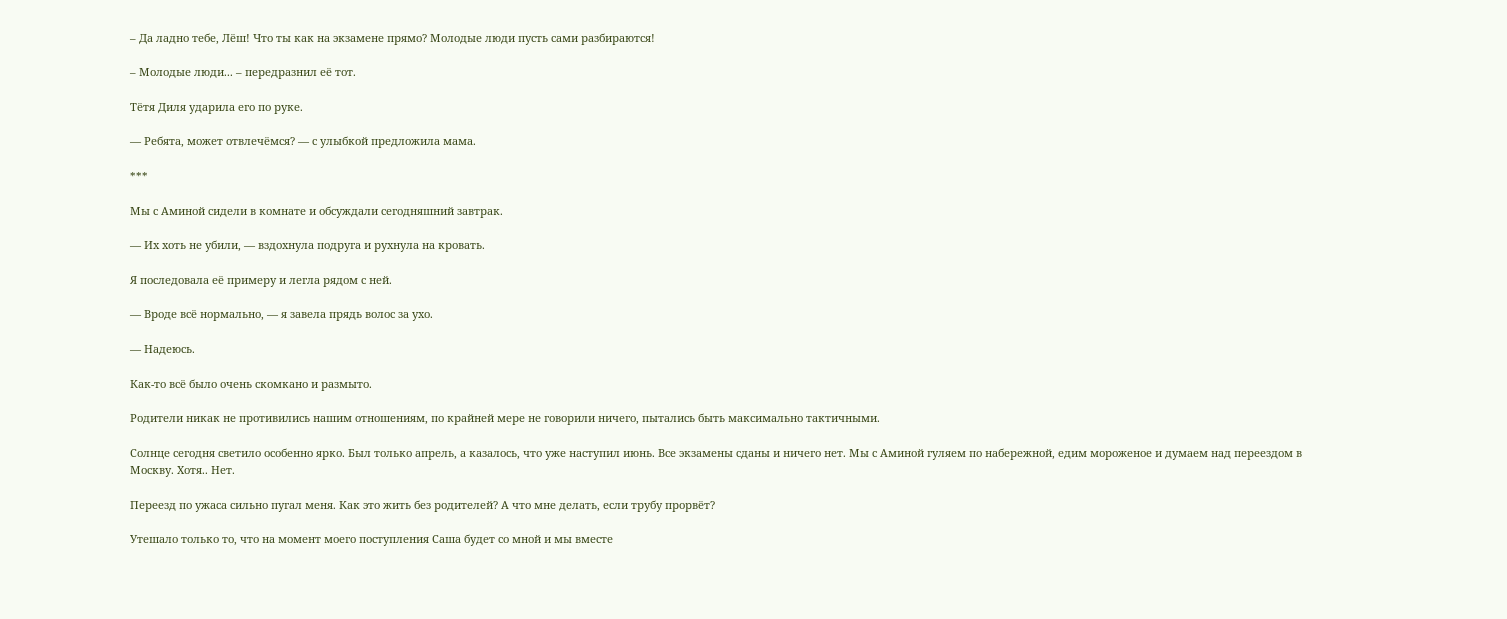– Да ладно тебе, Лёш! Что ты как на экзамене прямо? Молодые люди пусть сами разбираются!

– Молодые люди... – передразнил её тот.

Тётя Диля ударила его по руке.

— Ребята, может отвлечёмся? — с улыбкой предложила мама.

***

Мы с Аминой сидели в комнате и обсуждали сегодняшний завтрак.

— Их хоть не убили, — вздохнула подруга и рухнула на кровать.

Я последовала её примеру и легла рядом с ней.

— Вроде всё нормально, — я завела прядь волос за ухо.

— Надеюсь.

Как-то всё было очень скомкано и размыто.

Родители никак не противились нашим отношениям, по крайней мере не говорили ничего, пытались быть максимально тактичными.

Солнце сегодня светило особенно ярко. Был только апрель, а казалось, что уже наступил июнь. Все экзамены сданы и ничего нет. Мы с Аминой гуляем по набережной, едим мороженое и думаем над переездом в Москву. Хотя.. Нет.

Переезд по ужаса сильно пугал меня. Как это жить без родителей? А что мне делать, если трубу прорвёт?

Утешало только то, что на момент моего поступления Саша будет со мной и мы вместе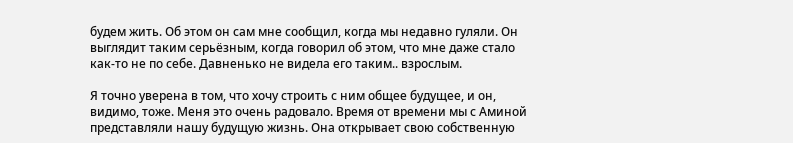будем жить. Об этом он сам мне сообщил, когда мы недавно гуляли. Он выглядит таким серьёзным, когда говорил об этом, что мне даже стало как-то не по себе. Давненько не видела его таким.. взрослым.

Я точно уверена в том, что хочу строить с ним общее будущее, и он, видимо, тоже. Меня это очень радовало. Время от времени мы с Аминой представляли нашу будущую жизнь. Она открывает свою собственную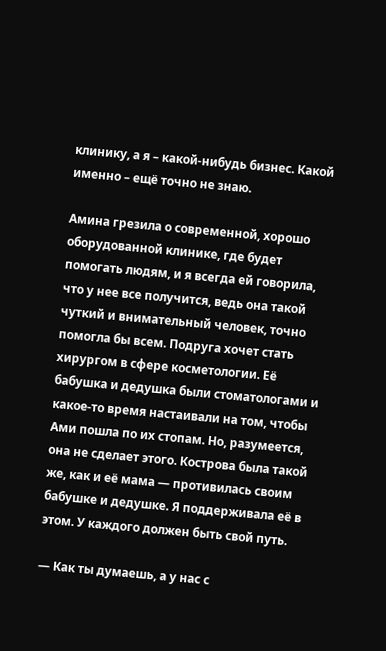клинику, а я – какой-нибудь бизнес. Какой именно – ещё точно не знаю.

Амина грезила о современной, хорошо оборудованной клинике, где будет помогать людям, и я всегда ей говорила, что у нее все получится, ведь она такой чуткий и внимательный человек, точно помогла бы всем. Подруга хочет стать хирургом в сфере косметологии. Её бабушка и дедушка были стоматологами и какое-то время настаивали на том, чтобы Ами пошла по их стопам. Но, разумеется, она не сделает этого. Кострова была такой же, как и её мама — противилась своим бабушке и дедушке. Я поддерживала её в этом. У каждого должен быть свой путь.

— Как ты думаешь, а у нас с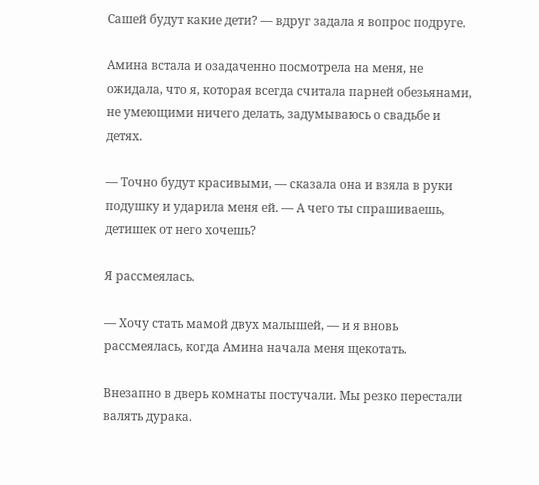Сашей будут какие дети? — вдруг задала я вопрос подруге.

Амина встала и озадаченно посмотрела на меня, не ожидала, что я, которая всегда считала парней обезьянами, не умеющими ничего делать, задумываюсь о свадьбе и детях.

— Точно будут красивыми, — сказала она и взяла в руки подушку и ударила меня ей. — А чего ты спрашиваешь, детишек от него хочешь?

Я рассмеялась.

— Хочу стать мамой двух малышей, — и я вновь рассмеялась, когда Амина начала меня щекотать.

Внезапно в дверь комнаты постучали. Мы резко перестали валять дурака.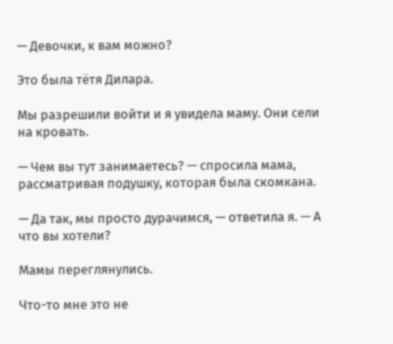— Девочки, к вам можно?

Это была тётя Дилара.

Мы разрешили войти и я увидела маму. Они сели на кровать.

— Чем вы тут занимаетесь? — спросила мама, рассматривая подушку, которая была скомкана.

— Да так, мы просто дурачимся, — ответила я. — А что вы хотели?

Мамы переглянулись.

Что-то мне это не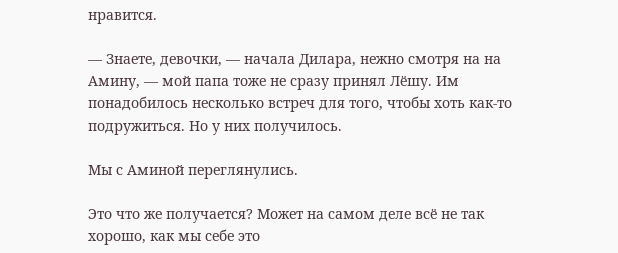нравится.

— Знаете, девочки, — начала Дилара, нежно смотря на на Амину, — мой папа тоже не сразу принял Лёшу. Им понадобилось несколько встреч для того, чтобы хоть как-то подружиться. Но у них получилось.

Мы с Аминой переглянулись.

Это что же получается? Может на самом деле всё не так хорошо, как мы себе это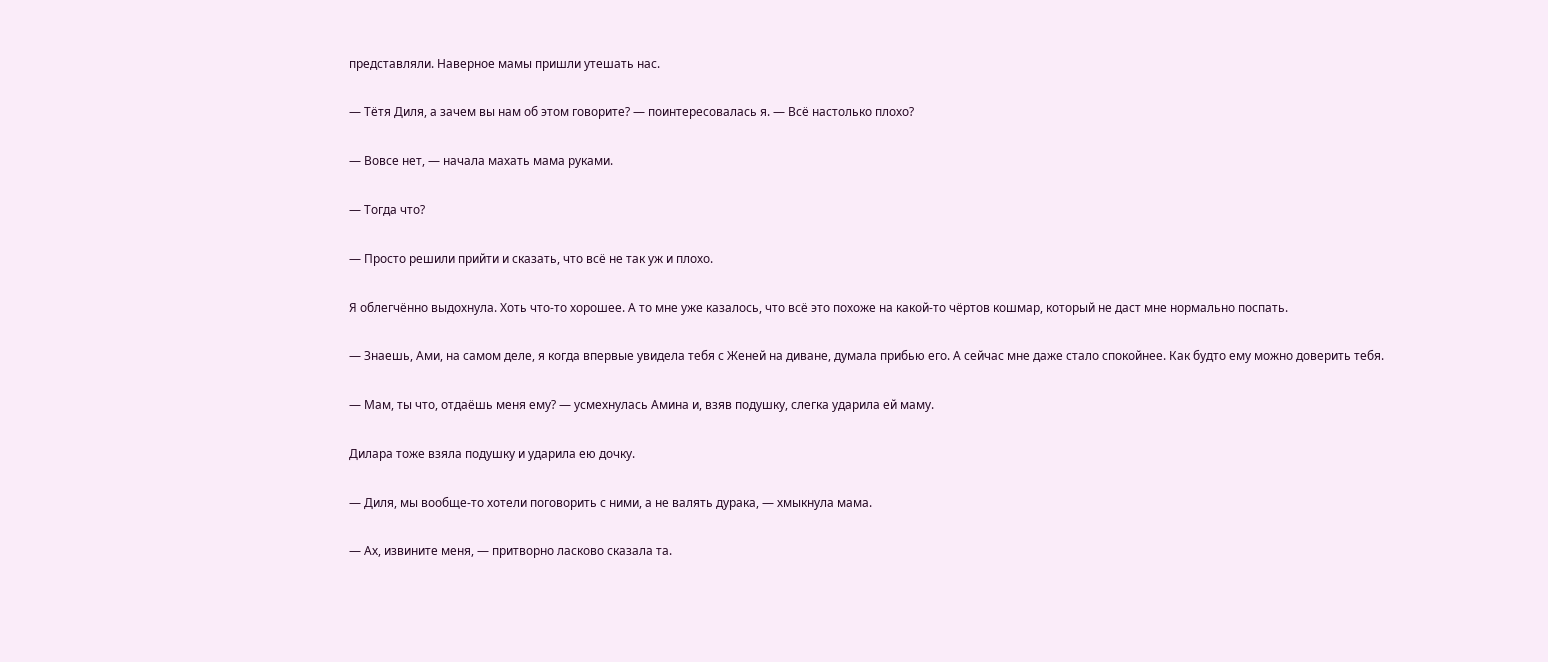представляли. Наверное мамы пришли утешать нас.

— Тётя Диля, а зачем вы нам об этом говорите? — поинтересовалась я. — Всё настолько плохо?

— Вовсе нет, — начала махать мама руками.

— Тогда что?

— Просто решили прийти и сказать, что всё не так уж и плохо.

Я облегчённо выдохнула. Хоть что-то хорошее. А то мне уже казалось, что всё это похоже на какой-то чёртов кошмар, который не даст мне нормально поспать.

— Знаешь, Ами, на самом деле, я когда впервые увидела тебя с Женей на диване, думала прибью его. А сейчас мне даже стало спокойнее. Как будто ему можно доверить тебя.

— Мам, ты что, отдаёшь меня ему? — усмехнулась Амина и, взяв подушку, слегка ударила ей маму.

Дилара тоже взяла подушку и ударила ею дочку.

— Диля, мы вообще-то хотели поговорить с ними, а не валять дурака, — хмыкнула мама.

— Ах, извините меня, — притворно ласково сказала та.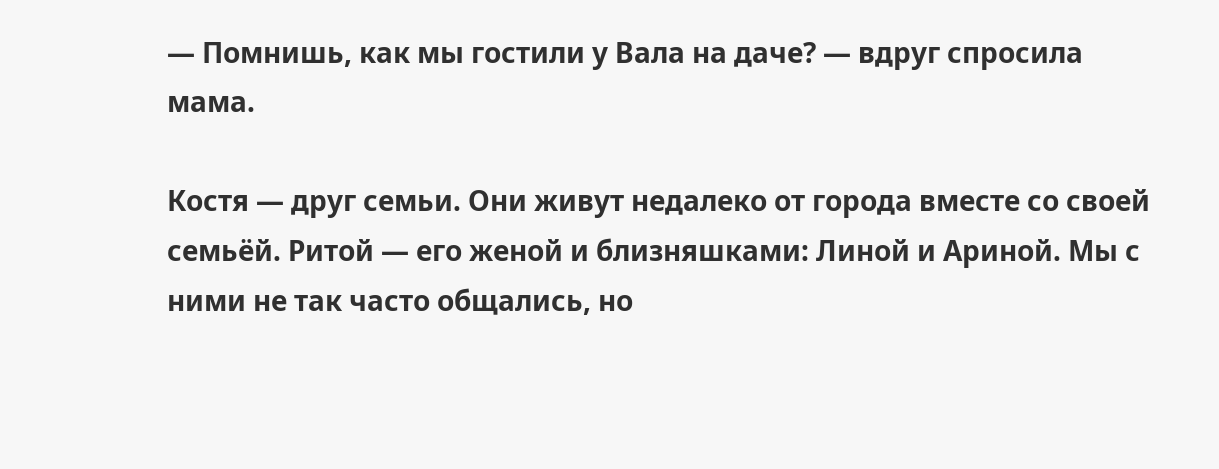— Помнишь, как мы гостили у Вала на даче? — вдруг спросила мама.

Костя — друг семьи. Они живут недалеко от города вместе со своей семьёй. Ритой — его женой и близняшками: Линой и Ариной. Мы с ними не так часто общались, но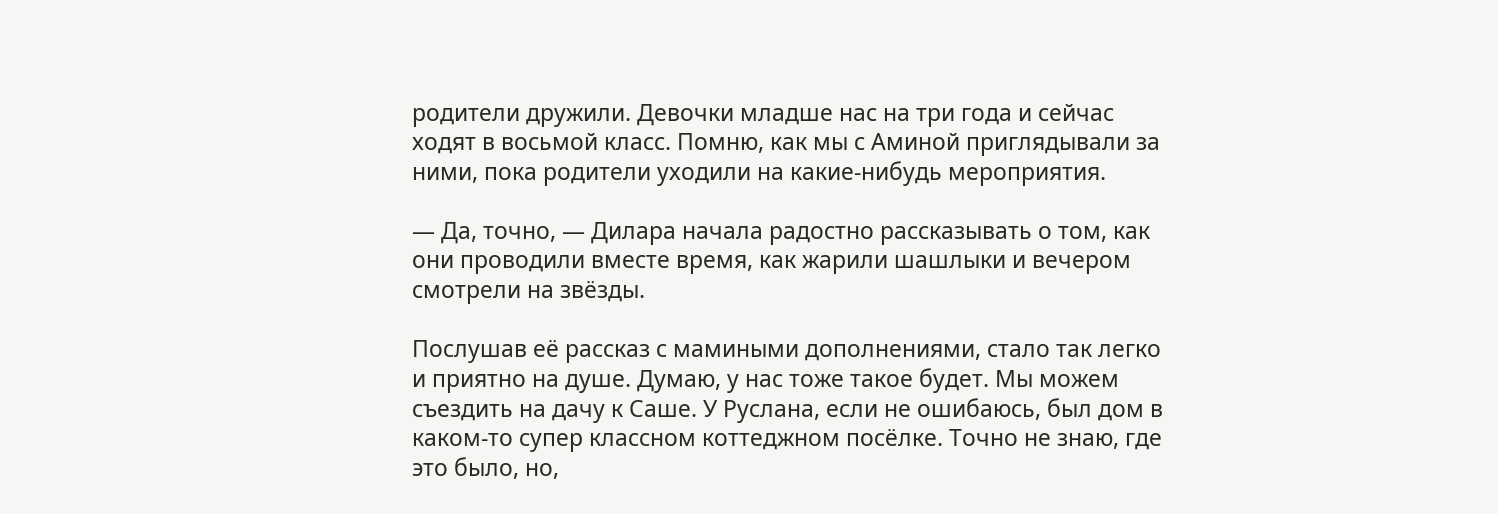родители дружили. Девочки младше нас на три года и сейчас ходят в восьмой класс. Помню, как мы с Аминой приглядывали за ними, пока родители уходили на какие-нибудь мероприятия.

— Да, точно, — Дилара начала радостно рассказывать о том, как они проводили вместе время, как жарили шашлыки и вечером смотрели на звёзды.

Послушав её рассказ с мамиными дополнениями, стало так легко и приятно на душе. Думаю, у нас тоже такое будет. Мы можем съездить на дачу к Саше. У Руслана, если не ошибаюсь, был дом в каком-то супер классном коттеджном посёлке. Точно не знаю, где это было, но,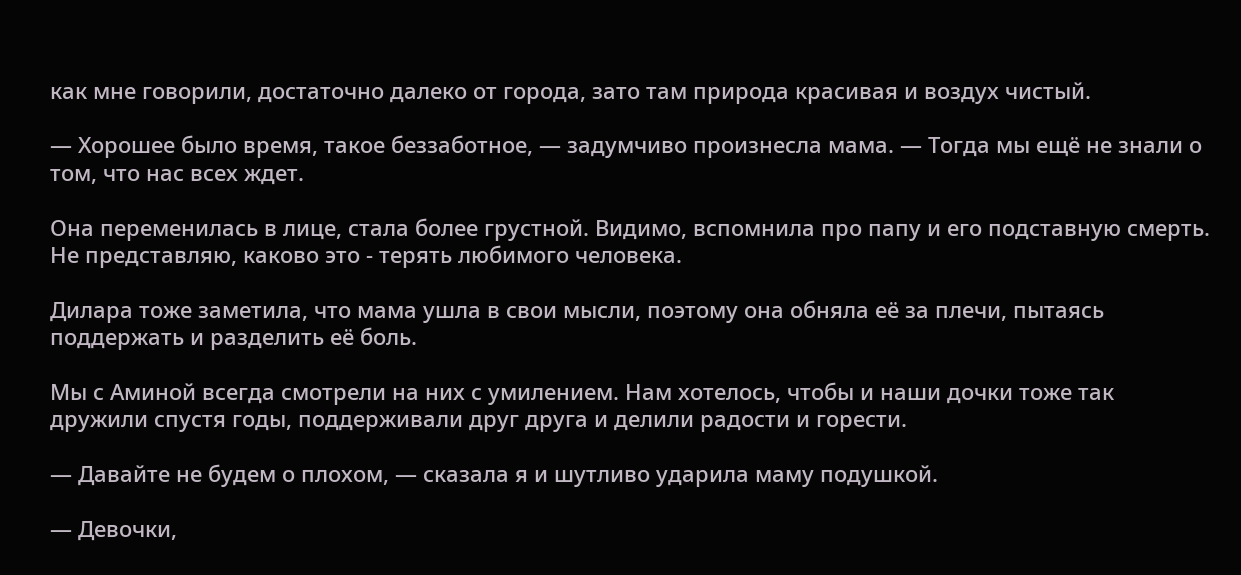как мне говорили, достаточно далеко от города, зато там природа красивая и воздух чистый.

— Хорошее было время, такое беззаботное, — задумчиво произнесла мама. — Тогда мы ещё не знали о том, что нас всех ждет.

Она переменилась в лице, стала более грустной. Видимо, вспомнила про папу и его подставную смерть. Не представляю, каково это - терять любимого человека.

Дилара тоже заметила, что мама ушла в свои мысли, поэтому она обняла её за плечи, пытаясь поддержать и разделить её боль.

Мы с Аминой всегда смотрели на них с умилением. Нам хотелось, чтобы и наши дочки тоже так дружили спустя годы, поддерживали друг друга и делили радости и горести.

— Давайте не будем о плохом, — сказала я и шутливо ударила маму подушкой.

— Девочки,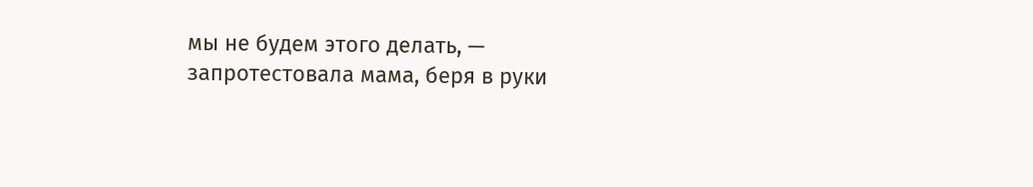мы не будем этого делать, — запротестовала мама, беря в руки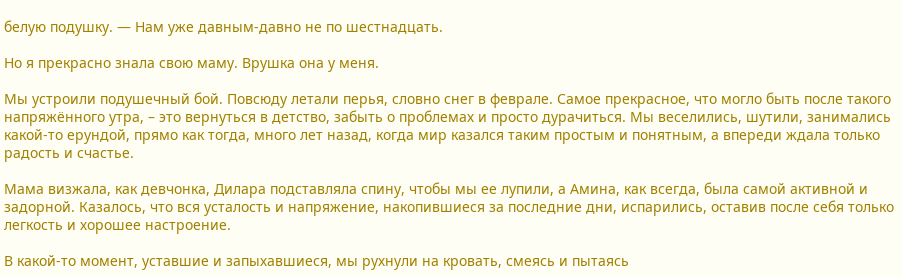белую подушку. — Нам уже давным-давно не по шестнадцать.

Но я прекрасно знала свою маму. Врушка она у меня.

Мы устроили подушечный бой. Повсюду летали перья, словно снег в феврале. Самое прекрасное, что могло быть после такого напряжённого утра, – это вернуться в детство, забыть о проблемах и просто дурачиться. Мы веселились, шутили, занимались какой-то ерундой, прямо как тогда, много лет назад, когда мир казался таким простым и понятным, а впереди ждала только радость и счастье.

Мама визжала, как девчонка, Дилара подставляла спину, чтобы мы ее лупили, а Амина, как всегда, была самой активной и задорной. Казалось, что вся усталость и напряжение, накопившиеся за последние дни, испарились, оставив после себя только легкость и хорошее настроение.

В какой-то момент, уставшие и запыхавшиеся, мы рухнули на кровать, смеясь и пытаясь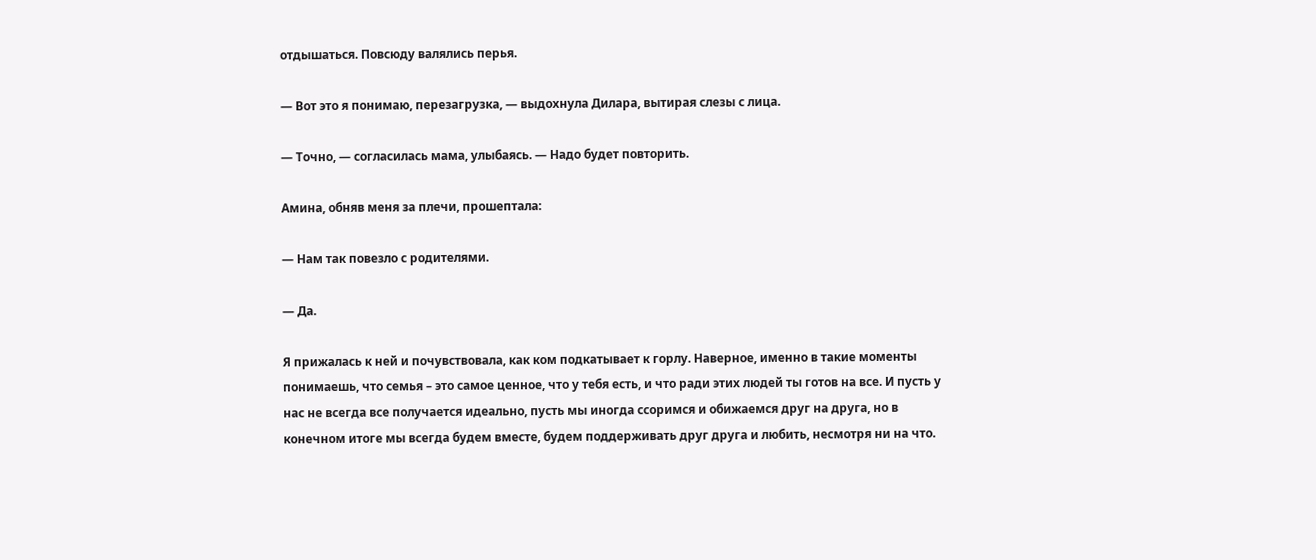отдышаться. Повсюду валялись перья.

— Вот это я понимаю, перезагрузка, — выдохнула Дилара, вытирая слезы с лица.

— Точно, — согласилась мама, улыбаясь. — Надо будет повторить.

Амина, обняв меня за плечи, прошептала:

— Нам так повезло с родителями.

— Да.

Я прижалась к ней и почувствовала, как ком подкатывает к горлу. Наверное, именно в такие моменты понимаешь, что семья – это самое ценное, что у тебя есть, и что ради этих людей ты готов на все. И пусть у нас не всегда все получается идеально, пусть мы иногда ссоримся и обижаемся друг на друга, но в конечном итоге мы всегда будем вместе, будем поддерживать друг друга и любить, несмотря ни на что.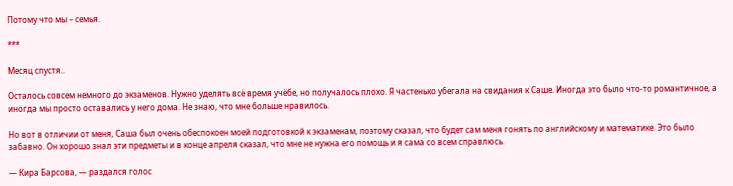Потому что мы – семья.

***

Месяц спустя..

Осталось совсем немного до экзаменов. Нужно уделять всё время учёбе, но получалось плохо. Я частенько убегала на свидания к Саше. Иногда это было что-то романтичное, а иногда мы просто оставались у него дома. Не знаю, что мне больше нравилось.

Но вот в отличии от меня, Саша был очень обеспокоен моей подготовкой к экзаменам, поэтому сказал, что будет сам меня гонять по английскому и математике. Это было забавно. Он хорошо знал эти предметы и в конце апреля сказал, что мне не нужна его помощь и я сама со всем справлюсь.

— Кира Барсова, — раздался голос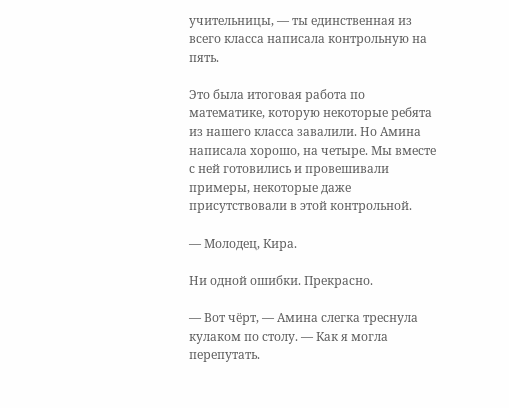учительницы, — ты единственная из всего класса написала контрольную на пять.

Это была итоговая работа по математике, которую некоторые ребята из нашего класса завалили. Но Амина написала хорошо, на четыре. Мы вместе с ней готовились и провешивали примеры, некоторые даже присутствовали в этой контрольной.

— Молодец, Кира.

Ни одной ошибки. Прекрасно.

— Вот чёрт, — Амина слегка треснула кулаком по столу. — Как я могла перепутать.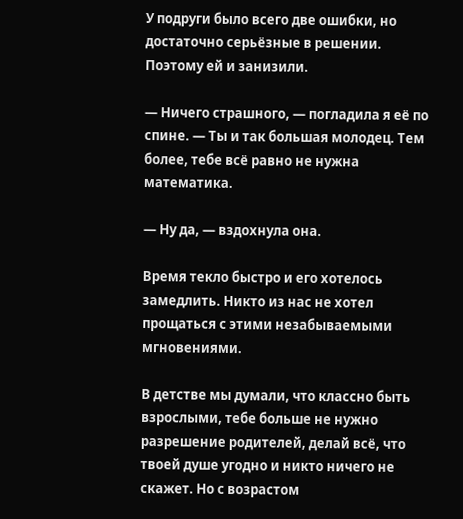У подруги было всего две ошибки, но достаточно серьёзные в решении. Поэтому ей и занизили.

— Ничего страшного, — погладила я её по спине. — Ты и так большая молодец. Тем более, тебе всё равно не нужна математика.

— Ну да, — вздохнула она.

Время текло быстро и его хотелось замедлить. Никто из нас не хотел прощаться с этими незабываемыми мгновениями.

В детстве мы думали, что классно быть взрослыми, тебе больше не нужно разрешение родителей, делай всё, что твоей душе угодно и никто ничего не скажет. Но с возрастом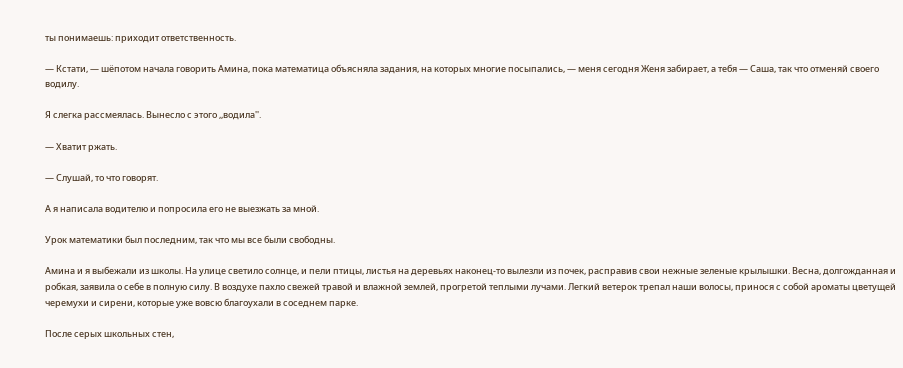ты понимаешь: приходит ответственность.

— Кстати, — шёпотом начала говорить Амина, пока математица объясняла задания, на которых многие посыпались, — меня сегодня Женя забирает, а тебя — Саша, так что отменяй своего водилу.

Я слегка рассмеялась. Вынесло с этого ,,водила''.

— Хватит ржать.

— Слушай, то что говорят.

А я написала водителю и попросила его не выезжать за мной.

Урок математики был последним, так что мы все были свободны.

Амина и я выбежали из школы. На улице светило солнце, и пели птицы, листья на деревьях наконец-то вылезли из почек, расправив свои нежные зеленые крылышки. Весна, долгожданная и робкая, заявила о себе в полную силу. В воздухе пахло свежей травой и влажной землей, прогретой теплыми лучами. Легкий ветерок трепал наши волосы, принося с собой ароматы цветущей черемухи и сирени, которые уже вовсю благоухали в соседнем парке.

После серых школьных стен,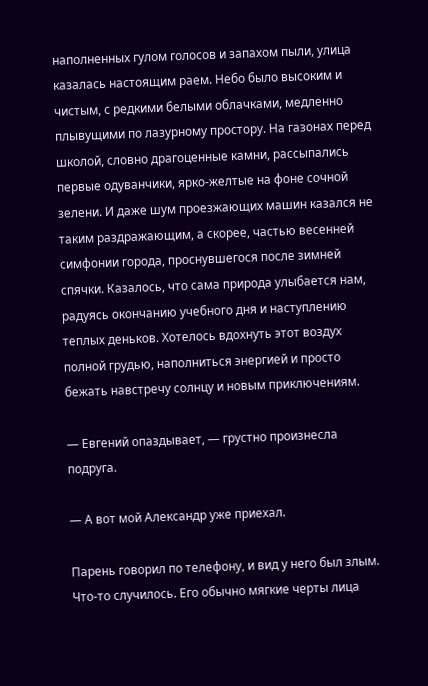наполненных гулом голосов и запахом пыли, улица казалась настоящим раем. Небо было высоким и чистым, с редкими белыми облачками, медленно плывущими по лазурному простору. На газонах перед школой, словно драгоценные камни, рассыпались первые одуванчики, ярко-желтые на фоне сочной зелени. И даже шум проезжающих машин казался не таким раздражающим, а скорее, частью весенней симфонии города, проснувшегося после зимней спячки. Казалось, что сама природа улыбается нам, радуясь окончанию учебного дня и наступлению теплых деньков. Хотелось вдохнуть этот воздух полной грудью, наполниться энергией и просто бежать навстречу солнцу и новым приключениям.

— Евгений опаздывает, — грустно произнесла подруга.

— А вот мой Александр уже приехал.

Парень говорил по телефону, и вид у него был злым. Что-то случилось. Его обычно мягкие черты лица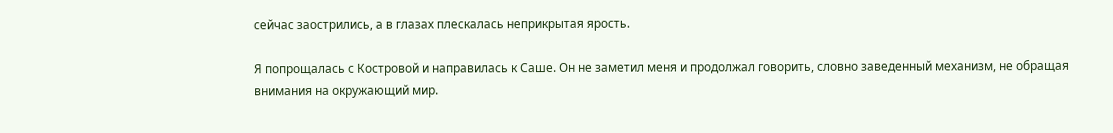сейчас заострились, а в глазах плескалась неприкрытая ярость.

Я попрощалась с Костровой и направилась к Саше. Он не заметил меня и продолжал говорить, словно заведенный механизм, не обращая внимания на окружающий мир.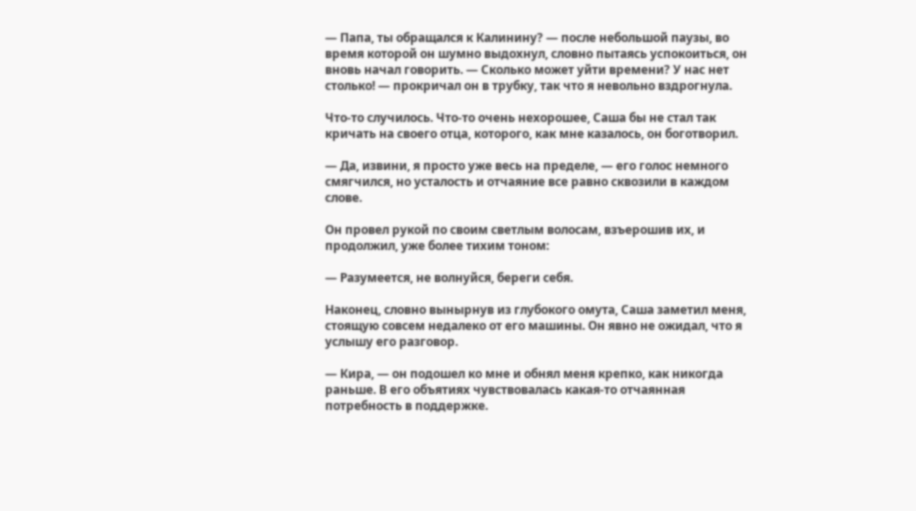— Папа, ты обращался к Калинину? — после небольшой паузы, во время которой он шумно выдохнул, словно пытаясь успокоиться, он вновь начал говорить. — Сколько может уйти времени? У нас нет столько! — прокричал он в трубку, так что я невольно вздрогнула.

Что-то случилось. Что-то очень нехорошее, Саша бы не стал так кричать на своего отца, которого, как мне казалось, он боготворил.

— Да, извини, я просто уже весь на пределе, — его голос немного смягчился, но усталость и отчаяние все равно сквозили в каждом слове.

Он провел рукой по своим светлым волосам, взъерошив их, и продолжил, уже более тихим тоном:

— Разумеется, не волнуйся, береги себя.

Наконец, словно вынырнув из глубокого омута, Саша заметил меня, стоящую совсем недалеко от его машины. Он явно не ожидал, что я услышу его разговор.

— Кира, — он подошел ко мне и обнял меня крепко, как никогда раньше. В его объятиях чувствовалась какая-то отчаянная потребность в поддержке.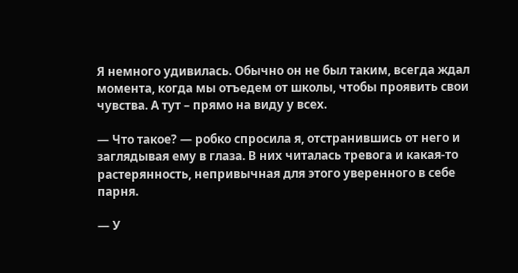Я немного удивилась. Обычно он не был таким, всегда ждал момента, когда мы отъедем от школы, чтобы проявить свои чувства. А тут – прямо на виду у всех.

— Что такое? — робко спросила я, отстранившись от него и заглядывая ему в глаза. В них читалась тревога и какая-то растерянность, непривычная для этого уверенного в себе парня.

— У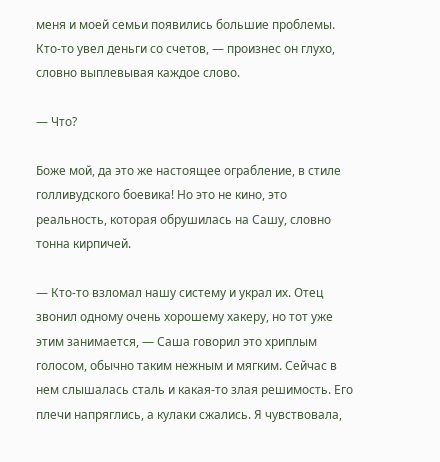меня и моей семьи появились большие проблемы. Кто-то увел деньги со счетов, — произнес он глухо, словно выплевывая каждое слово.

— Что?

Боже мой, да это же настоящее ограбление, в стиле голливудского боевика! Но это не кино, это реальность, которая обрушилась на Сашу, словно тонна кирпичей.

— Кто-то взломал нашу систему и украл их. Отец звонил одному очень хорошему хакеру, но тот уже этим занимается, — Саша говорил это хриплым голосом, обычно таким нежным и мягким. Сейчас в нем слышалась сталь и какая-то злая решимость. Его плечи напряглись, а кулаки сжались. Я чувствовала,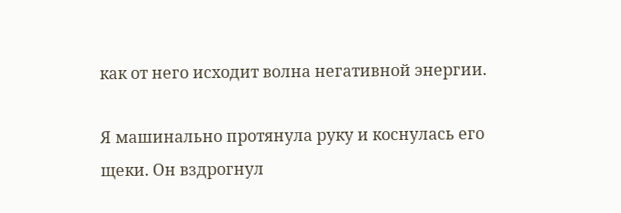как от него исходит волна негативной энергии.

Я машинально протянула руку и коснулась его щеки. Он вздрогнул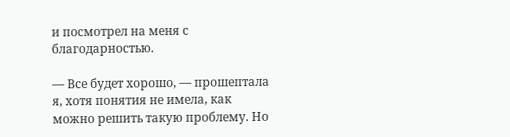и посмотрел на меня с благодарностью.

— Все будет хорошо, — прошептала я, хотя понятия не имела, как можно решить такую проблему. Но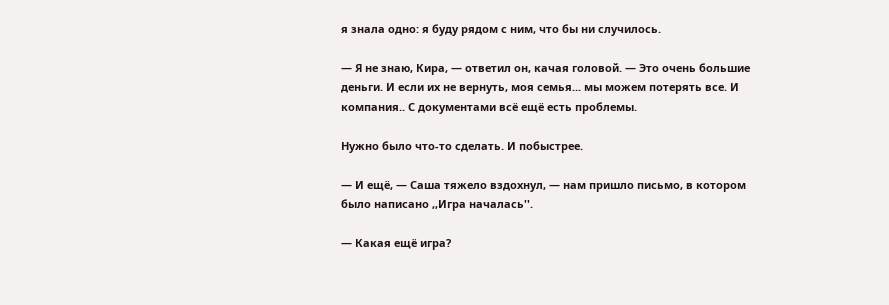я знала одно: я буду рядом с ним, что бы ни случилось.

— Я не знаю, Кира, — ответил он, качая головой. — Это очень большие деньги. И если их не вернуть, моя семья... мы можем потерять все. И компания.. С документами всё ещё есть проблемы.

Нужно было что-то сделать. И побыстрее.

— И ещё, — Саша тяжело вздохнул, — нам пришло письмо, в котором было написано ,,Игра началась''.

— Какая ещё игра?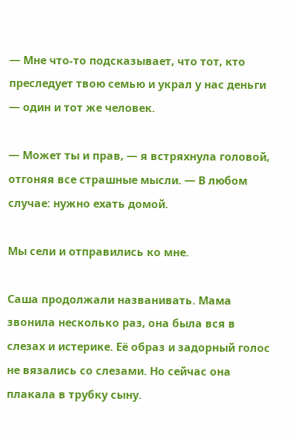— Мне что-то подсказывает, что тот, кто преследует твою семью и украл у нас деньги — один и тот же человек.

— Может ты и прав, — я встряхнула головой, отгоняя все страшные мысли. — В любом случае: нужно ехать домой.

Мы сели и отправились ко мне.

Саша продолжали названивать. Мама звонила несколько раз, она была вся в слезах и истерике. Её образ и задорный голос не вязались со слезами. Но сейчас она плакала в трубку сыну.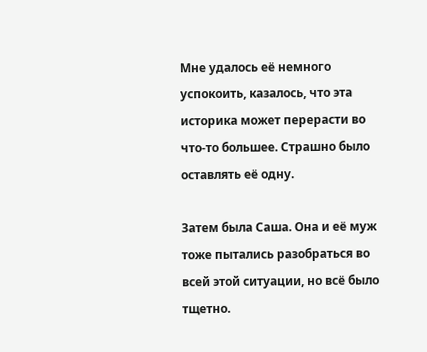Мне удалось её немного успокоить, казалось, что эта историка может перерасти во что-то большее. Страшно было оставлять её одну.

Затем была Саша. Она и её муж тоже пытались разобраться во всей этой ситуации, но всё было тщетно.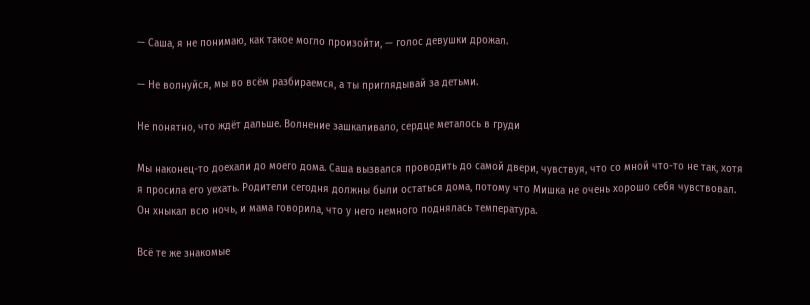— Саша, я не понимаю, как такое могло произойти, — голос девушки дрожал.

— Не волнуйся, мы во всём разбираемся, а ты приглядывай за детьми.

Не понятно, что ждёт дальше. Волнение зашкаливало, сердце металось в груди

Мы наконец-то доехали до моего дома. Саша вызвался проводить до самой двери, чувствуя, что со мной что-то не так, хотя я просила его уехать. Родители сегодня должны были остаться дома, потому что Мишка не очень хорошо себя чувствовал. Он хныкал всю ночь, и мама говорила, что у него немного поднялась температура.

Всё те же знакомые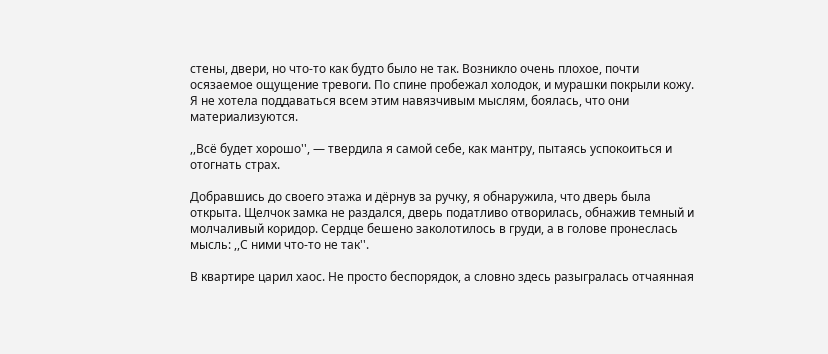стены, двери, но что-то как будто было не так. Возникло очень плохое, почти осязаемое ощущение тревоги. По спине пробежал холодок, и мурашки покрыли кожу. Я не хотела поддаваться всем этим навязчивым мыслям, боялась, что они материализуются.

,,Всё будет хорошо'', — твердила я самой себе, как мантру, пытаясь успокоиться и отогнать страх.

Добравшись до своего этажа и дёрнув за ручку, я обнаружила, что дверь была открыта. Щелчок замка не раздался, дверь податливо отворилась, обнажив темный и молчаливый коридор. Сердце бешено заколотилось в груди, а в голове пронеслась мысль: ,,С ними что-то не так''.

В квартире царил хаос. Не просто беспорядок, а словно здесь разыгралась отчаянная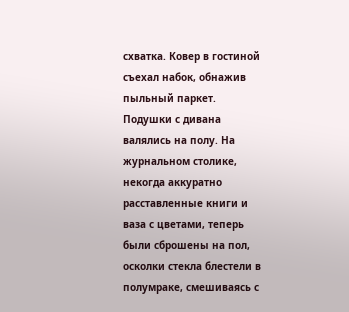схватка. Ковер в гостиной съехал набок, обнажив пыльный паркет. Подушки с дивана валялись на полу. На журнальном столике, некогда аккуратно расставленные книги и ваза с цветами, теперь были сброшены на пол, осколки стекла блестели в полумраке, смешиваясь с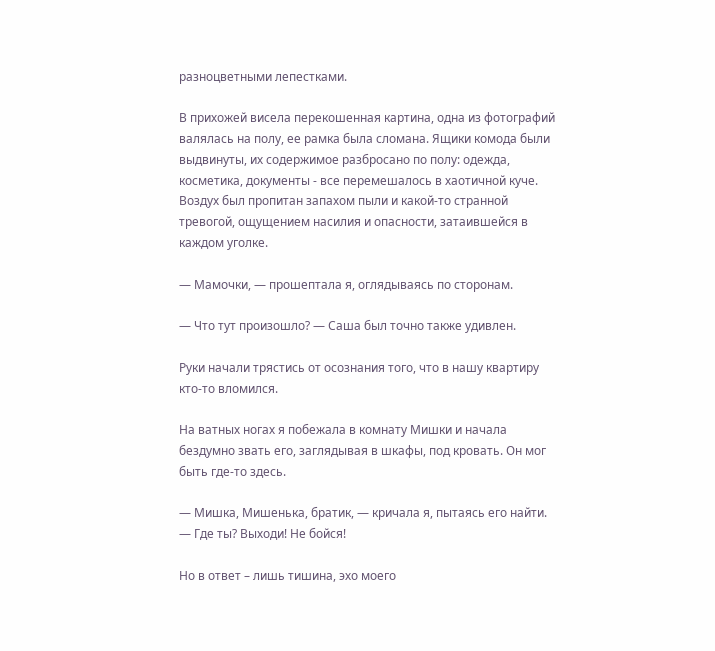разноцветными лепестками.

В прихожей висела перекошенная картина, одна из фотографий валялась на полу, ее рамка была сломана. Ящики комода были выдвинуты, их содержимое разбросано по полу: одежда, косметика, документы - все перемешалось в хаотичной куче. Воздух был пропитан запахом пыли и какой-то странной тревогой, ощущением насилия и опасности, затаившейся в каждом уголке.

— Мамочки, — прошептала я, оглядываясь по сторонам.

— Что тут произошло? — Саша был точно также удивлен.

Руки начали трястись от осознания того, что в нашу квартиру кто-то вломился.

На ватных ногах я побежала в комнату Мишки и начала бездумно звать его, заглядывая в шкафы, под кровать. Он мог быть где-то здесь.

— Мишка, Мишенька, братик, — кричала я, пытаясь его найти. — Где ты? Выходи! Не бойся!

Но в ответ – лишь тишина, эхо моего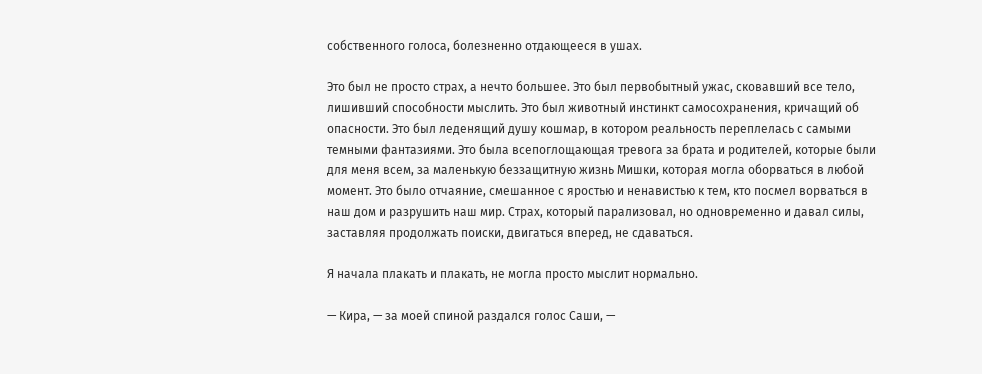собственного голоса, болезненно отдающееся в ушах.

Это был не просто страх, а нечто большее. Это был первобытный ужас, сковавший все тело, лишивший способности мыслить. Это был животный инстинкт самосохранения, кричащий об опасности. Это был леденящий душу кошмар, в котором реальность переплелась с самыми темными фантазиями. Это была всепоглощающая тревога за брата и родителей, которые были для меня всем, за маленькую беззащитную жизнь Мишки, которая могла оборваться в любой момент. Это было отчаяние, смешанное с яростью и ненавистью к тем, кто посмел ворваться в наш дом и разрушить наш мир. Страх, который парализовал, но одновременно и давал силы, заставляя продолжать поиски, двигаться вперед, не сдаваться.

Я начала плакать и плакать, не могла просто мыслит нормально.

— Кира, — за моей спиной раздался голос Саши, —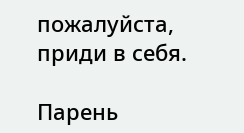пожалуйста, приди в себя.

Парень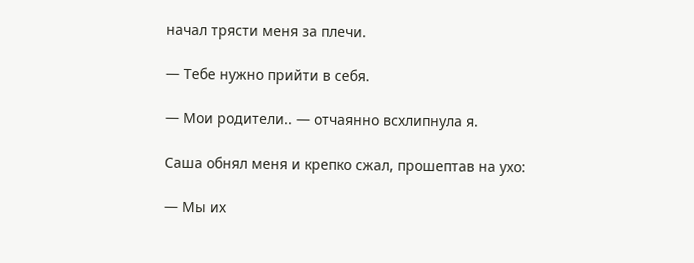начал трясти меня за плечи.

— Тебе нужно прийти в себя.

— Мои родители.. — отчаянно всхлипнула я.

Саша обнял меня и крепко сжал, прошептав на ухо:

— Мы их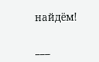найдём!

___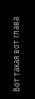Вот такая вот глава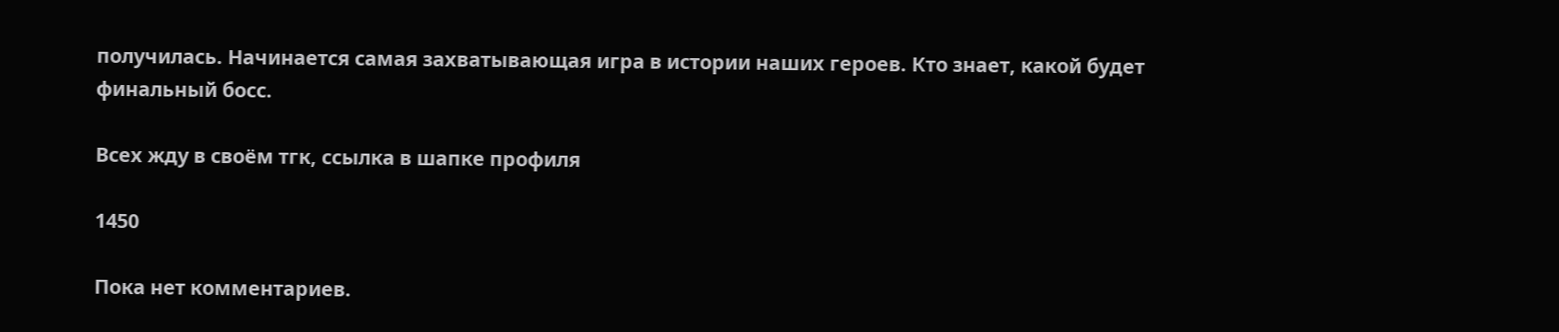получилась. Начинается самая захватывающая игра в истории наших героев. Кто знает, какой будет финальный босс.

Всех жду в своём тгк, ссылка в шапке профиля

1450

Пока нет комментариев.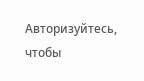Авторизуйтесь, чтобы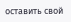оставить свой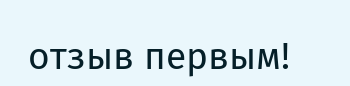отзыв первым!